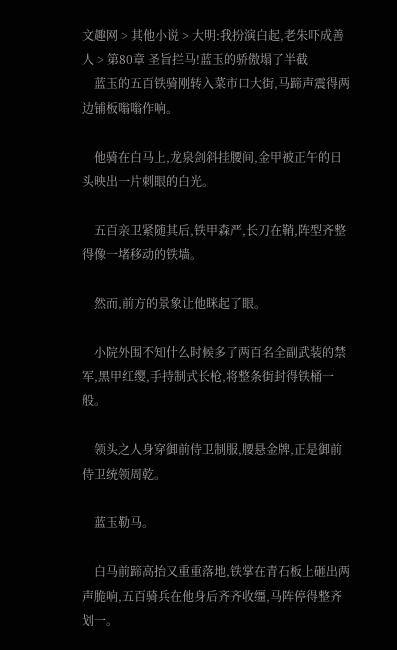文趣网 > 其他小说 > 大明:我扮演白起,老朱吓成善人 > 第80章 圣旨拦马!蓝玉的骄傲塌了半截
    蓝玉的五百铁骑刚转入菜市口大街,马蹄声震得两边铺板嗡嗡作响。

    他骑在白马上,龙泉剑斜挂腰间,金甲被正午的日头映出一片刺眼的白光。

    五百亲卫紧随其后,铁甲森严,长刀在鞘,阵型齐整得像一堵移动的铁墙。

    然而,前方的景象让他眯起了眼。

    小院外围不知什么时候多了两百名全副武装的禁军,黑甲红缨,手持制式长枪,将整条街封得铁桶一般。

    领头之人身穿御前侍卫制服,腰悬金牌,正是御前侍卫统领周乾。

    蓝玉勒马。

    白马前蹄高抬又重重落地,铁掌在青石板上砸出两声脆响,五百骑兵在他身后齐齐收缰,马阵停得整齐划一。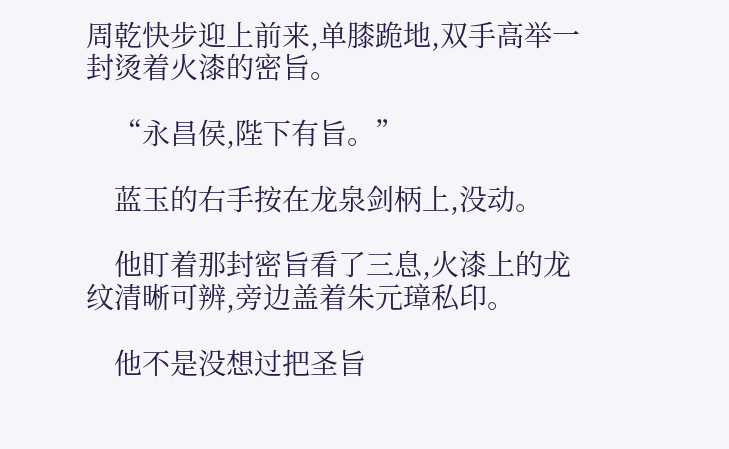周乾快步迎上前来,单膝跪地,双手高举一封烫着火漆的密旨。

    “永昌侯,陛下有旨。”

    蓝玉的右手按在龙泉剑柄上,没动。

    他盯着那封密旨看了三息,火漆上的龙纹清晰可辨,旁边盖着朱元璋私印。

    他不是没想过把圣旨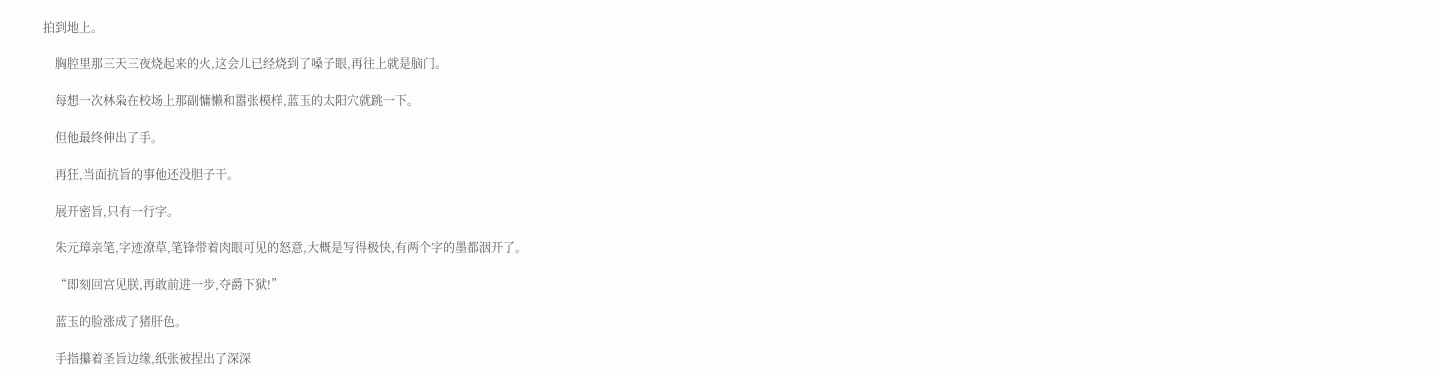拍到地上。

    胸腔里那三天三夜烧起来的火,这会儿已经烧到了嗓子眼,再往上就是脑门。

    每想一次林枭在校场上那副慵懒和嚣张模样,蓝玉的太阳穴就跳一下。

    但他最终伸出了手。

    再狂,当面抗旨的事他还没胆子干。

    展开密旨,只有一行字。

    朱元璋亲笔,字迹潦草,笔锋带着肉眼可见的怒意,大概是写得极快,有两个字的墨都洇开了。

    “即刻回宫见朕,再敢前进一步,夺爵下狱!”

    蓝玉的脸涨成了猪肝色。

    手指攥着圣旨边缘,纸张被捏出了深深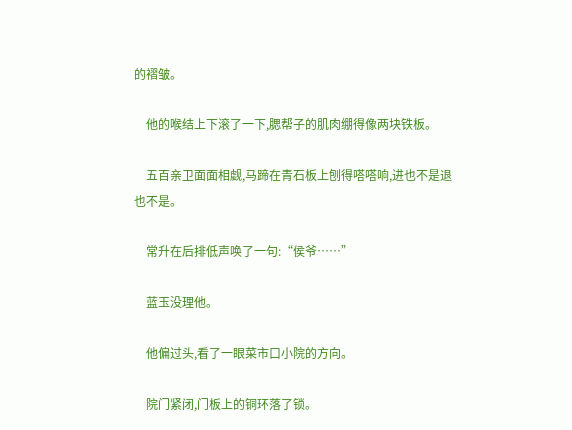的褶皱。

    他的喉结上下滚了一下,腮帮子的肌肉绷得像两块铁板。

    五百亲卫面面相觑,马蹄在青石板上刨得嗒嗒响,进也不是退也不是。

    常升在后排低声唤了一句:“侯爷……”

    蓝玉没理他。

    他偏过头,看了一眼菜市口小院的方向。

    院门紧闭,门板上的铜环落了锁。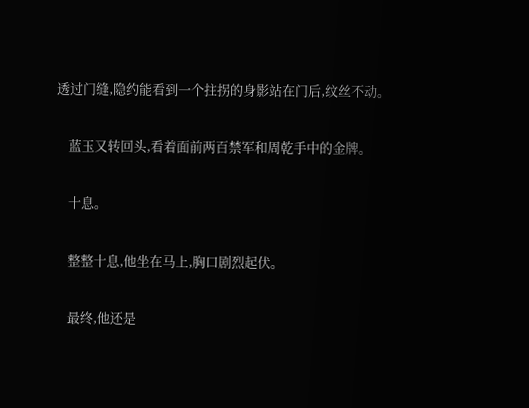透过门缝,隐约能看到一个拄拐的身影站在门后,纹丝不动。

    蓝玉又转回头,看着面前两百禁军和周乾手中的金牌。

    十息。

    整整十息,他坐在马上,胸口剧烈起伏。

    最终,他还是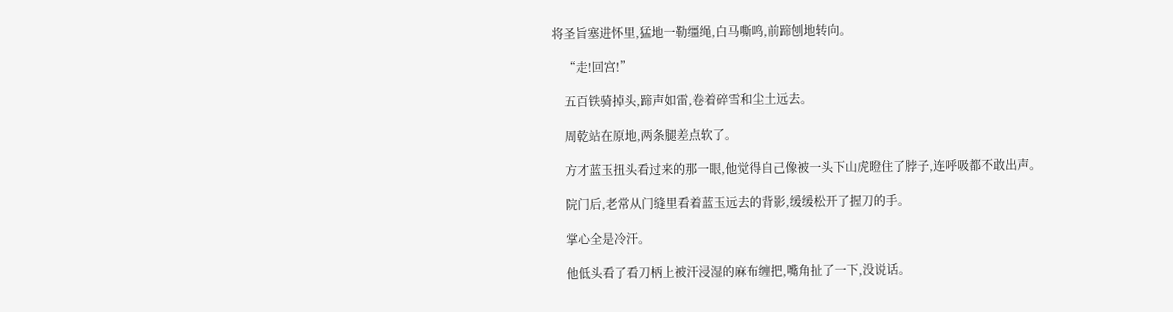将圣旨塞进怀里,猛地一勒缰绳,白马嘶鸣,前蹄刨地转向。

    “走!回宫!”

    五百铁骑掉头,蹄声如雷,卷着碎雪和尘土远去。

    周乾站在原地,两条腿差点软了。

    方才蓝玉扭头看过来的那一眼,他觉得自己像被一头下山虎瞪住了脖子,连呼吸都不敢出声。

    院门后,老常从门缝里看着蓝玉远去的背影,缓缓松开了握刀的手。

    掌心全是冷汗。

    他低头看了看刀柄上被汗浸湿的麻布缠把,嘴角扯了一下,没说话。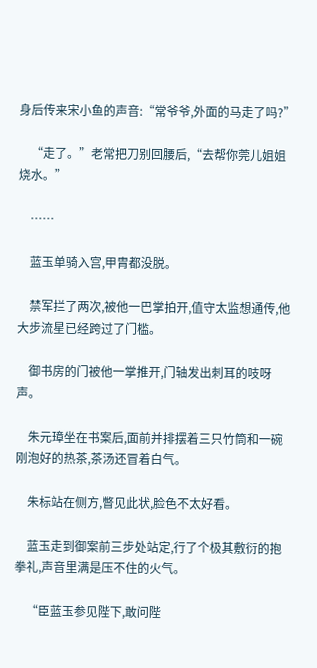身后传来宋小鱼的声音:“常爷爷,外面的马走了吗?”

    “走了。”老常把刀别回腰后,“去帮你莞儿姐姐烧水。”

    ……

    蓝玉单骑入宫,甲胄都没脱。

    禁军拦了两次,被他一巴掌拍开,值守太监想通传,他大步流星已经跨过了门槛。

    御书房的门被他一掌推开,门轴发出刺耳的吱呀声。

    朱元璋坐在书案后,面前并排摆着三只竹筒和一碗刚泡好的热茶,茶汤还冒着白气。

    朱标站在侧方,瞥见此状,脸色不太好看。

    蓝玉走到御案前三步处站定,行了个极其敷衍的抱拳礼,声音里满是压不住的火气。

    “臣蓝玉参见陛下,敢问陛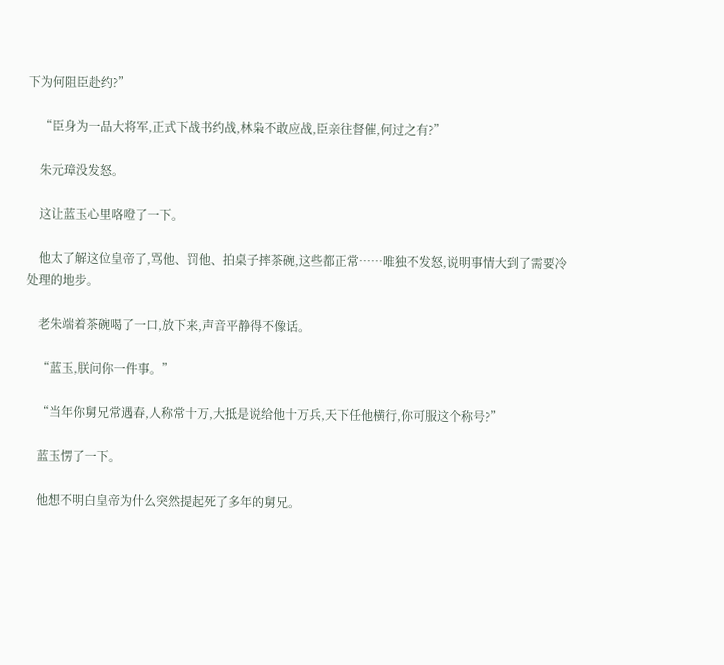下为何阻臣赴约?”

    “臣身为一品大将军,正式下战书约战,林枭不敢应战,臣亲往督催,何过之有?”

    朱元璋没发怒。

    这让蓝玉心里咯噔了一下。

    他太了解这位皇帝了,骂他、罚他、拍桌子摔茶碗,这些都正常……唯独不发怒,说明事情大到了需要冷处理的地步。

    老朱端着茶碗喝了一口,放下来,声音平静得不像话。

    “蓝玉,朕问你一件事。”

    “当年你舅兄常遇春,人称常十万,大抵是说给他十万兵,天下任他横行,你可服这个称号?”

    蓝玉愣了一下。

    他想不明白皇帝为什么突然提起死了多年的舅兄。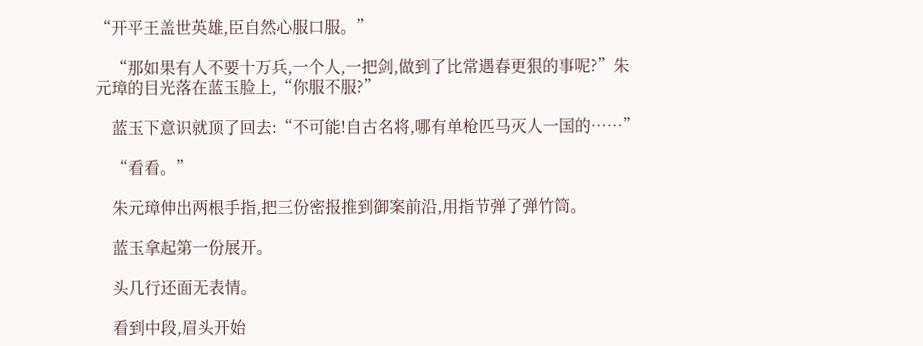“开平王盖世英雄,臣自然心服口服。”

    “那如果有人不要十万兵,一个人,一把剑,做到了比常遇春更狠的事呢?”朱元璋的目光落在蓝玉脸上,“你服不服?”

    蓝玉下意识就顶了回去:“不可能!自古名将,哪有单枪匹马灭人一国的……”

    “看看。”

    朱元璋伸出两根手指,把三份密报推到御案前沿,用指节弹了弹竹筒。

    蓝玉拿起第一份展开。

    头几行还面无表情。

    看到中段,眉头开始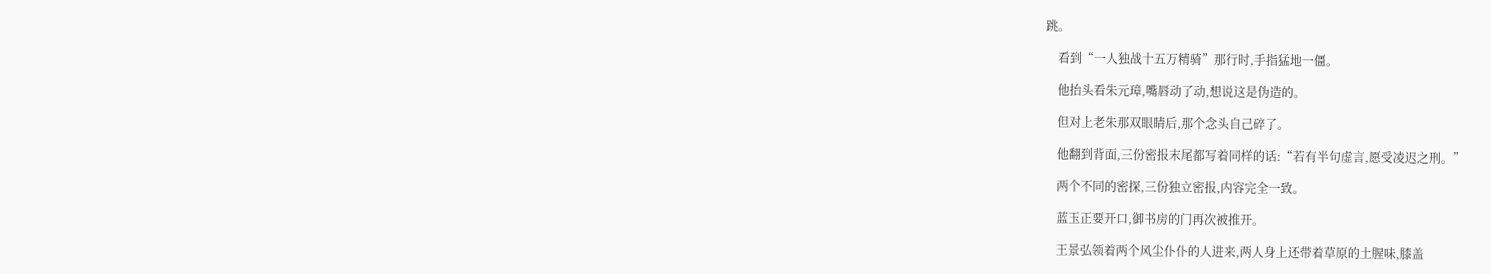跳。

    看到“一人独战十五万精骑”那行时,手指猛地一僵。

    他抬头看朱元璋,嘴唇动了动,想说这是伪造的。

    但对上老朱那双眼睛后,那个念头自己碎了。

    他翻到背面,三份密报末尾都写着同样的话:“若有半句虚言,愿受凌迟之刑。”

    两个不同的密探,三份独立密报,内容完全一致。

    蓝玉正要开口,御书房的门再次被推开。

    王景弘领着两个风尘仆仆的人进来,两人身上还带着草原的土腥味,膝盖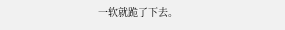一软就跪了下去。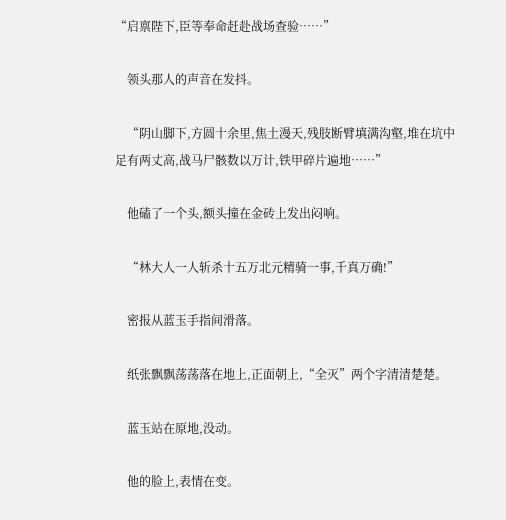“启禀陛下,臣等奉命赶赴战场查验……”

    领头那人的声音在发抖。

    “阴山脚下,方圆十余里,焦土漫天,残肢断臂填满沟壑,堆在坑中足有两丈高,战马尸骸数以万计,铁甲碎片遍地……”

    他磕了一个头,额头撞在金砖上发出闷响。

    “林大人一人斩杀十五万北元精骑一事,千真万确!”

    密报从蓝玉手指间滑落。

    纸张飘飘荡荡落在地上,正面朝上,“全灭”两个字清清楚楚。

    蓝玉站在原地,没动。

    他的脸上,表情在变。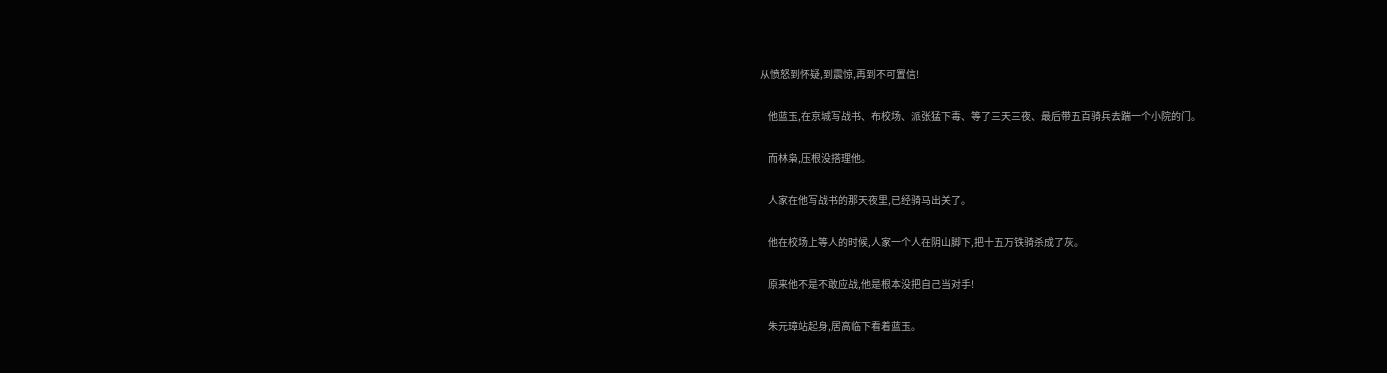从愤怒到怀疑,到震惊,再到不可置信!

    他蓝玉,在京城写战书、布校场、派张猛下毒、等了三天三夜、最后带五百骑兵去踹一个小院的门。

    而林枭,压根没搭理他。

    人家在他写战书的那天夜里,已经骑马出关了。

    他在校场上等人的时候,人家一个人在阴山脚下,把十五万铁骑杀成了灰。

    原来他不是不敢应战,他是根本没把自己当对手!

    朱元璋站起身,居高临下看着蓝玉。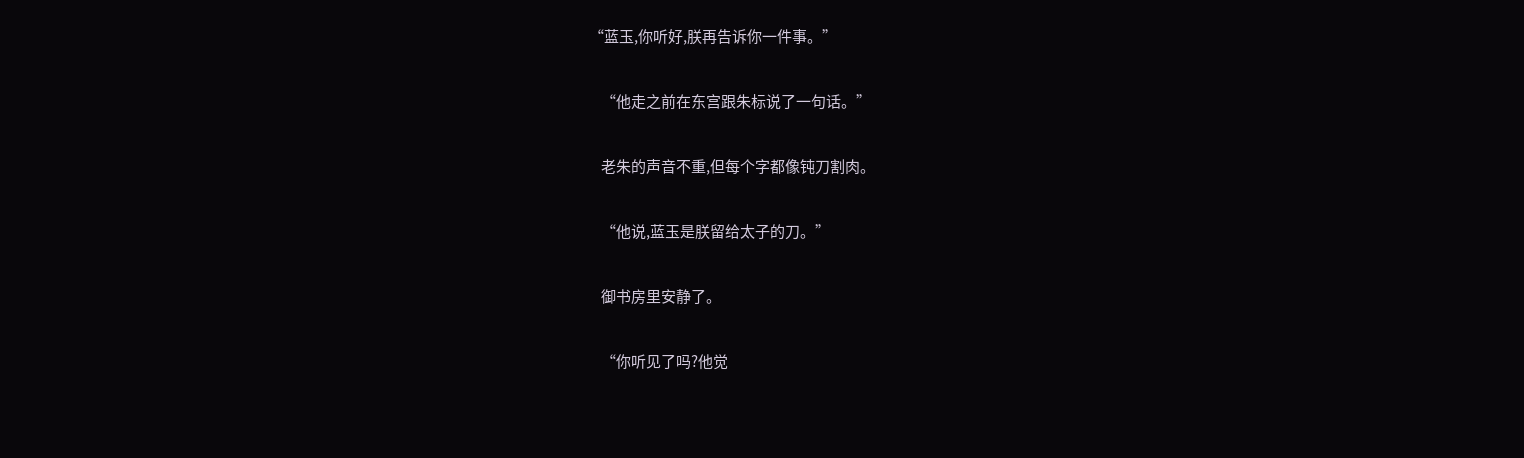“蓝玉,你听好,朕再告诉你一件事。”

    “他走之前在东宫跟朱标说了一句话。”

    老朱的声音不重,但每个字都像钝刀割肉。

    “他说,蓝玉是朕留给太子的刀。”

    御书房里安静了。

    “你听见了吗?他觉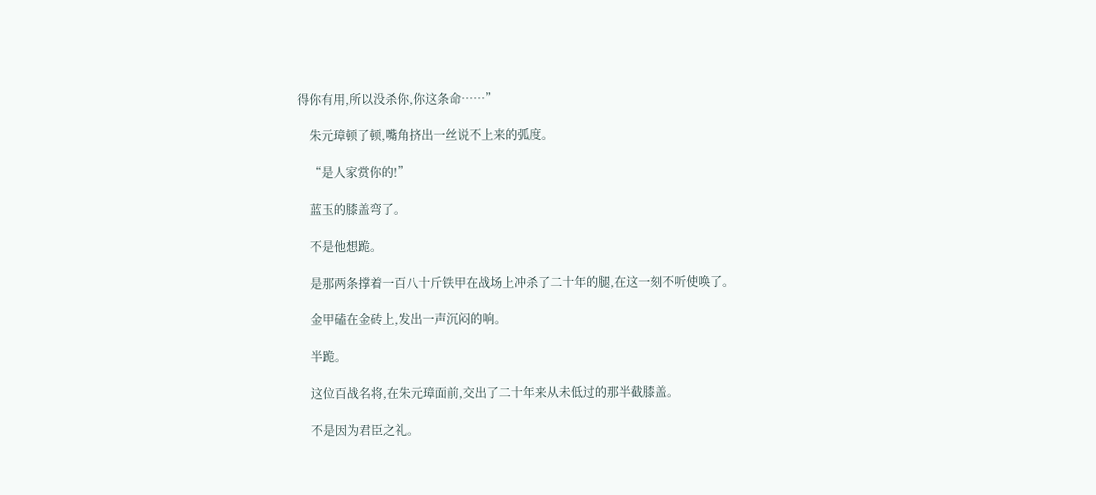得你有用,所以没杀你,你这条命……”

    朱元璋顿了顿,嘴角挤出一丝说不上来的弧度。

    “是人家赏你的!”

    蓝玉的膝盖弯了。

    不是他想跪。

    是那两条撑着一百八十斤铁甲在战场上冲杀了二十年的腿,在这一刻不听使唤了。

    金甲磕在金砖上,发出一声沉闷的响。

    半跪。

    这位百战名将,在朱元璋面前,交出了二十年来从未低过的那半截膝盖。

    不是因为君臣之礼。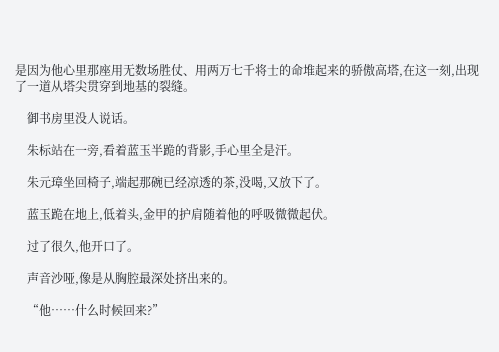是因为他心里那座用无数场胜仗、用两万七千将士的命堆起来的骄傲高塔,在这一刻,出现了一道从塔尖贯穿到地基的裂缝。

    御书房里没人说话。

    朱标站在一旁,看着蓝玉半跪的背影,手心里全是汗。

    朱元璋坐回椅子,端起那碗已经凉透的茶,没喝,又放下了。

    蓝玉跪在地上,低着头,金甲的护肩随着他的呼吸微微起伏。

    过了很久,他开口了。

    声音沙哑,像是从胸腔最深处挤出来的。

    “他……什么时候回来?”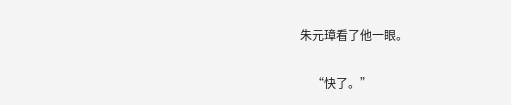朱元璋看了他一眼。

    “快了。”